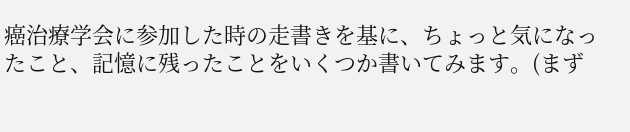癌治療学会に参加した時の走書きを基に、ちょっと気になったこと、記憶に残ったことをいくつか書いてみます。(まず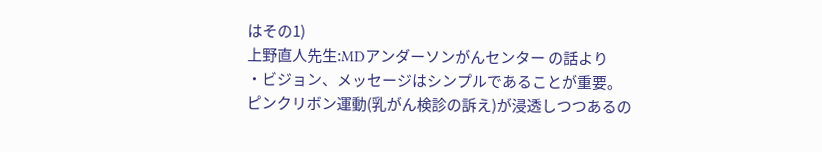はその1)
上野直人先生:MDアンダーソンがんセンター の話より
・ビジョン、メッセージはシンプルであることが重要。
ピンクリボン運動(乳がん検診の訴え)が浸透しつつあるの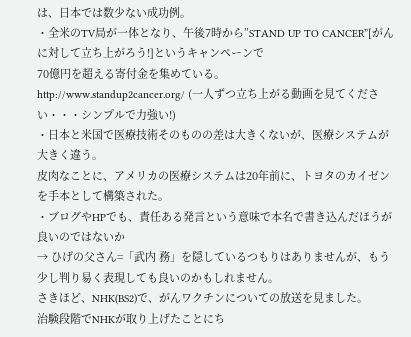は、日本では数少ない成功例。
・全米のTV局が一体となり、午後7時から”STAND UP TO CANCER”[がんに対して立ち上がろう!]というキャンペーンで
70億円を超える寄付金を集めている。
http://www.standup2cancer.org/ (一人ずつ立ち上がる動画を見てください・・・シンプルで力強い!)
・日本と米国で医療技術そのものの差は大きくないが、医療システムが大きく違う。
皮肉なことに、アメリカの医療システムは20年前に、トヨタのカイゼンを手本として構築された。
・ブログやHPでも、責任ある発言という意味で本名で書き込んだほうが良いのではないか
→ ひげの父さん=「武内 務」を隠しているつもりはありませんが、もう少し判り易く表現しても良いのかもしれません。
さきほど、NHK(BS2)で、がんワクチンについての放送を見ました。
治験段階でNHKが取り上げたことにち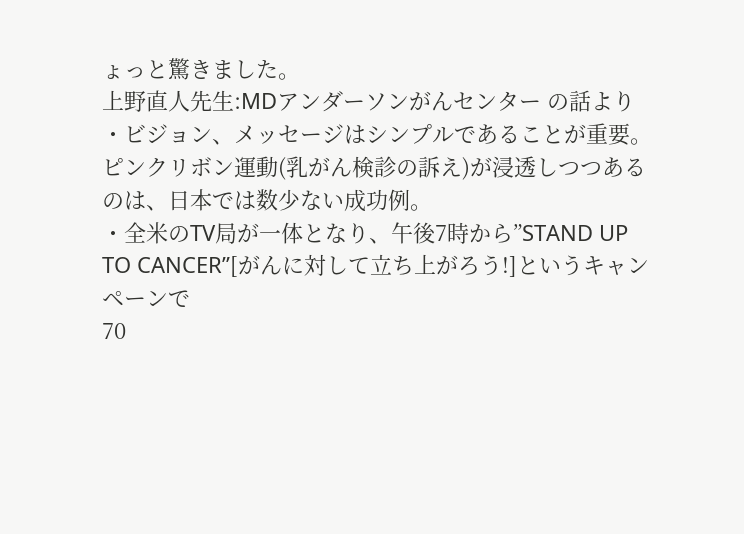ょっと驚きました。
上野直人先生:MDアンダーソンがんセンター の話より
・ビジョン、メッセージはシンプルであることが重要。
ピンクリボン運動(乳がん検診の訴え)が浸透しつつあるのは、日本では数少ない成功例。
・全米のTV局が一体となり、午後7時から”STAND UP TO CANCER”[がんに対して立ち上がろう!]というキャンペーンで
70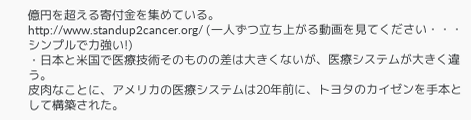億円を超える寄付金を集めている。
http://www.standup2cancer.org/ (一人ずつ立ち上がる動画を見てください・・・シンプルで力強い!)
・日本と米国で医療技術そのものの差は大きくないが、医療システムが大きく違う。
皮肉なことに、アメリカの医療システムは20年前に、トヨタのカイゼンを手本として構築された。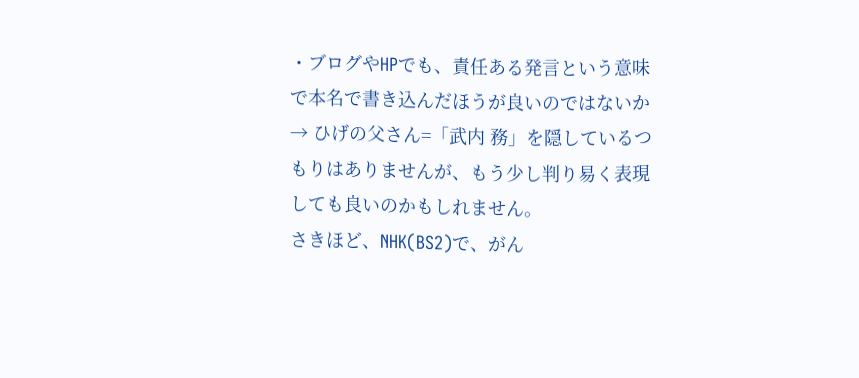・ブログやHPでも、責任ある発言という意味で本名で書き込んだほうが良いのではないか
→ ひげの父さん=「武内 務」を隠しているつもりはありませんが、もう少し判り易く表現しても良いのかもしれません。
さきほど、NHK(BS2)で、がん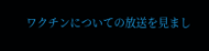ワクチンについての放送を見まし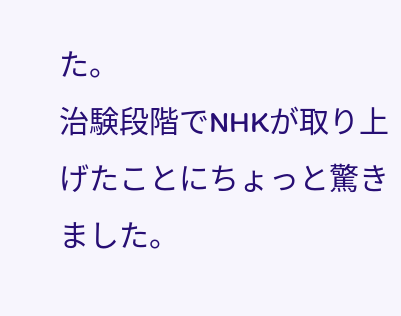た。
治験段階でNHKが取り上げたことにちょっと驚きました。